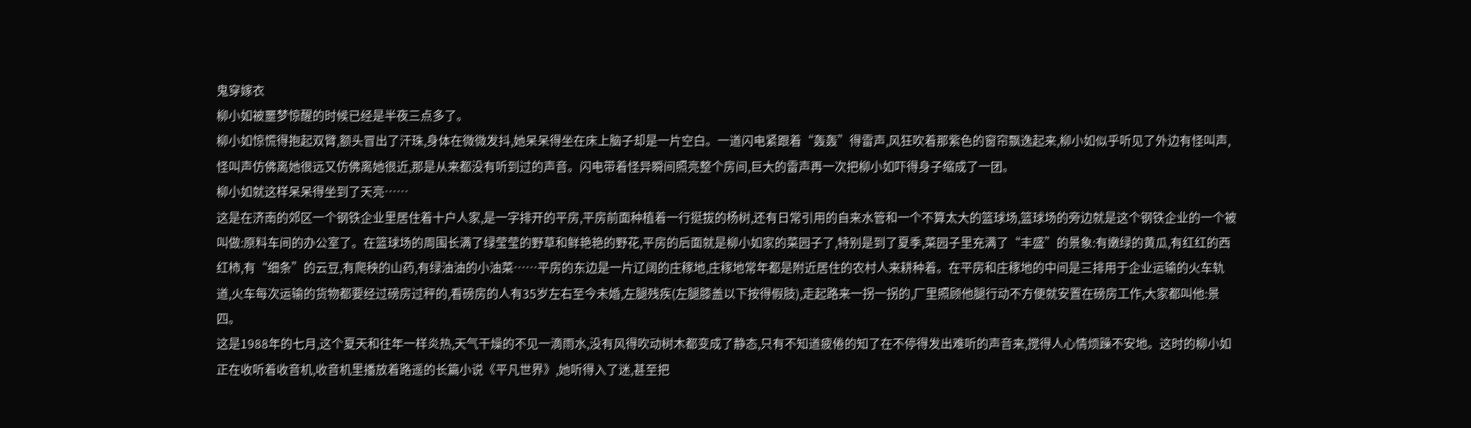鬼穿嫁衣
柳小如被噩梦惊醒的时候已经是半夜三点多了。
柳小如惊慌得抱起双臂,额头冒出了汗珠,身体在微微发抖,她呆呆得坐在床上脑子却是一片空白。一道闪电紧跟着“轰轰”得雷声,风狂吹着那紫色的窗帘飘逸起来,柳小如似乎听见了外边有怪叫声,怪叫声仿佛离她很远又仿佛离她很近,那是从来都没有听到过的声音。闪电带着怪异瞬间照亮整个房间,巨大的雷声再一次把柳小如吓得身子缩成了一团。
柳小如就这样呆呆得坐到了天亮……
这是在济南的郊区一个钢铁企业里居住着十户人家,是一字排开的平房,平房前面种植着一行挺拔的杨树,还有日常引用的自来水管和一个不算太大的篮球场,篮球场的旁边就是这个钢铁企业的一个被叫做:原料车间的办公室了。在篮球场的周围长满了绿莹莹的野草和鲜艳艳的野花,平房的后面就是柳小如家的菜园子了,特别是到了夏季,菜园子里充满了“丰盛”的景象:有嫩绿的黄瓜,有红红的西红柿,有“细条”的云豆,有爬秧的山药,有绿油油的小油菜……平房的东边是一片辽阔的庄稼地,庄稼地常年都是附近居住的农村人来耕种着。在平房和庄稼地的中间是三排用于企业运输的火车轨道,火车每次运输的货物都要经过磅房过秤的,看磅房的人有35岁左右至今未婚,左腿残疾(左腿膝盖以下按得假肢),走起路来一拐一拐的,厂里照顾他腿行动不方便就安置在磅房工作,大家都叫他:景四。
这是1988年的七月,这个夏天和往年一样炎热,天气干燥的不见一滴雨水,没有风得吹动树木都变成了静态,只有不知道疲倦的知了在不停得发出难听的声音来,搅得人心情烦躁不安地。这时的柳小如正在收听着收音机,收音机里播放着路遥的长篇小说《平凡世界》,她听得入了迷,甚至把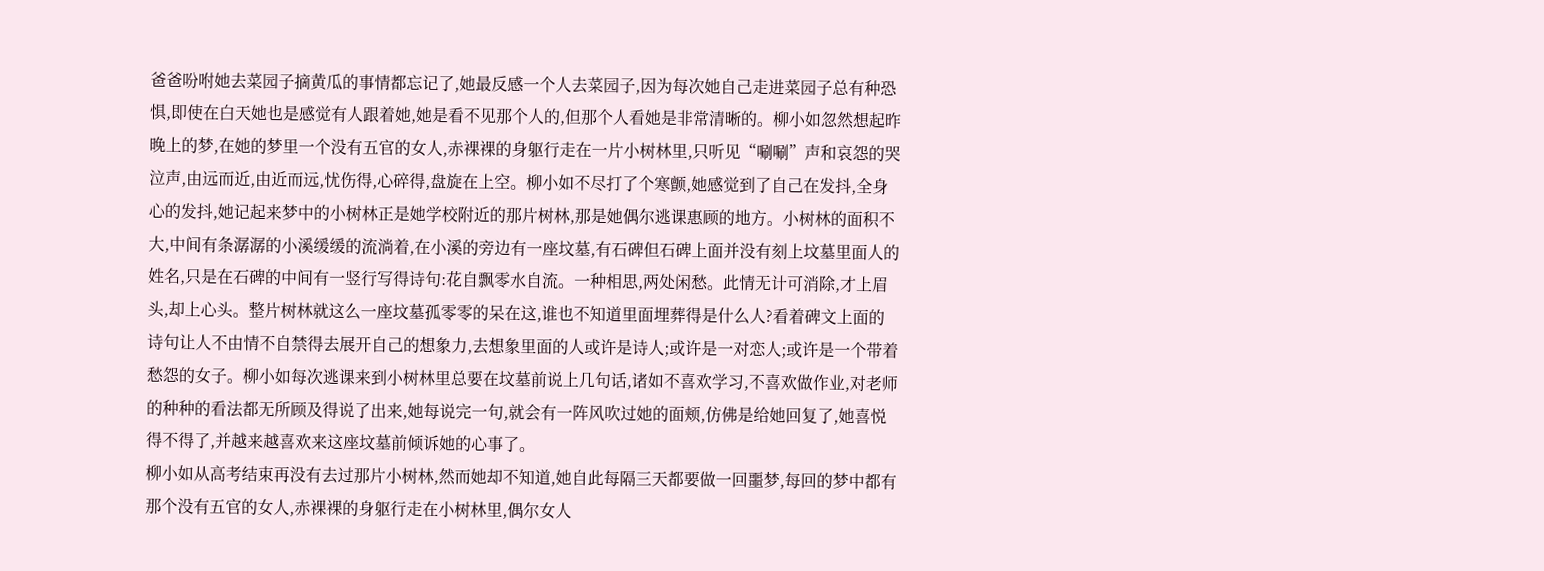爸爸吩咐她去菜园子摘黄瓜的事情都忘记了,她最反感一个人去菜园子,因为每次她自己走进菜园子总有种恐惧,即使在白天她也是感觉有人跟着她,她是看不见那个人的,但那个人看她是非常清晰的。柳小如忽然想起昨晚上的梦,在她的梦里一个没有五官的女人,赤裸裸的身躯行走在一片小树林里,只听见“唰唰”声和哀怨的哭泣声,由远而近,由近而远,忧伤得,心碎得,盘旋在上空。柳小如不尽打了个寒颤,她感觉到了自己在发抖,全身心的发抖,她记起来梦中的小树林正是她学校附近的那片树林,那是她偶尔逃课惠顾的地方。小树林的面积不大,中间有条潺潺的小溪缓缓的流淌着,在小溪的旁边有一座坟墓,有石碑但石碑上面并没有刻上坟墓里面人的姓名,只是在石碑的中间有一竖行写得诗句:花自飘零水自流。一种相思,两处闲愁。此情无计可消除,才上眉头,却上心头。整片树林就这么一座坟墓孤零零的呆在这,谁也不知道里面埋葬得是什么人?看着碑文上面的诗句让人不由情不自禁得去展开自己的想象力,去想象里面的人或许是诗人;或许是一对恋人;或许是一个带着愁怨的女子。柳小如每次逃课来到小树林里总要在坟墓前说上几句话,诸如不喜欢学习,不喜欢做作业,对老师的种种的看法都无所顾及得说了出来,她每说完一句,就会有一阵风吹过她的面颊,仿佛是给她回复了,她喜悦得不得了,并越来越喜欢来这座坟墓前倾诉她的心事了。
柳小如从高考结束再没有去过那片小树林,然而她却不知道,她自此每隔三天都要做一回噩梦,每回的梦中都有那个没有五官的女人,赤裸裸的身躯行走在小树林里,偶尔女人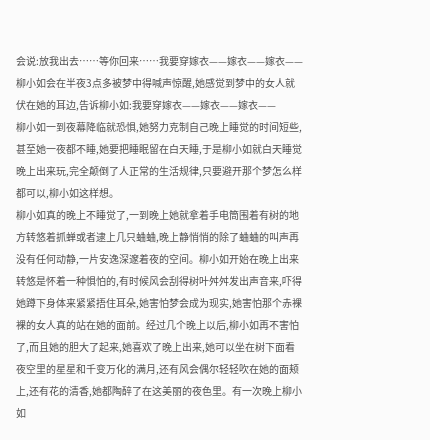会说:放我出去……等你回来……我要穿嫁衣——嫁衣——嫁衣——柳小如会在半夜3点多被梦中得喊声惊醒,她感觉到梦中的女人就伏在她的耳边,告诉柳小如:我要穿嫁衣——嫁衣——嫁衣——
柳小如一到夜幕降临就恐惧,她努力克制自己晚上睡觉的时间短些,甚至她一夜都不睡,她要把睡眠留在白天睡,于是柳小如就白天睡觉晚上出来玩,完全颠倒了人正常的生活规律,只要避开那个梦怎么样都可以,柳小如这样想。
柳小如真的晚上不睡觉了,一到晚上她就拿着手电筒围着有树的地方转悠着抓蝉或者逮上几只蛐蛐,晚上静悄悄的除了蛐蛐的叫声再没有任何动静,一片安逸深邃着夜的空间。柳小如开始在晚上出来转悠是怀着一种惧怕的,有时候风会刮得树叶舛舛发出声音来,吓得她蹲下身体来紧紧捂住耳朵,她害怕梦会成为现实,她害怕那个赤裸裸的女人真的站在她的面前。经过几个晚上以后,柳小如再不害怕了,而且她的胆大了起来,她喜欢了晚上出来,她可以坐在树下面看夜空里的星星和千变万化的满月,还有风会偶尔轻轻吹在她的面颊上,还有花的清香,她都陶醉了在这美丽的夜色里。有一次晚上柳小如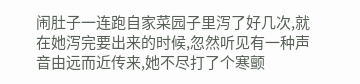闹肚子一连跑自家菜园子里泻了好几次,就在她泻完要出来的时候,忽然听见有一种声音由远而近传来,她不尽打了个寒颤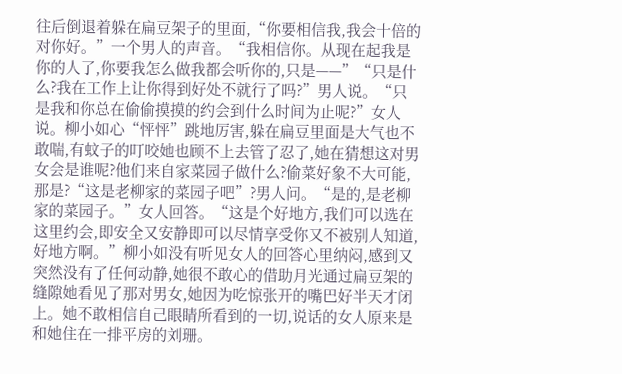往后倒退着躲在扁豆架子的里面,“你要相信我,我会十倍的对你好。”一个男人的声音。“我相信你。从现在起我是你的人了,你要我怎么做我都会听你的,只是——”“只是什么?我在工作上让你得到好处不就行了吗?”男人说。“只是我和你总在偷偷摸摸的约会到什么时间为止呢?”女人说。柳小如心“怦怦”跳地厉害,躲在扁豆里面是大气也不敢喘,有蚊子的叮咬她也顾不上去管了忍了,她在猜想这对男女会是谁呢?他们来自家菜园子做什么?偷菜好象不大可能,那是?“这是老柳家的菜园子吧”?男人问。“是的,是老柳家的菜园子。”女人回答。“这是个好地方,我们可以选在这里约会,即安全又安静即可以尽情享受你又不被别人知道,好地方啊。”柳小如没有听见女人的回答心里纳闷,感到又突然没有了任何动静,她很不敢心的借助月光通过扁豆架的缝隙她看见了那对男女,她因为吃惊张开的嘴巴好半天才闭上。她不敢相信自己眼睛所看到的一切,说话的女人原来是和她住在一排平房的刘珊。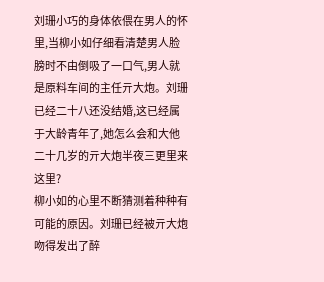刘珊小巧的身体依偎在男人的怀里,当柳小如仔细看清楚男人脸膀时不由倒吸了一口气,男人就是原料车间的主任亓大炮。刘珊已经二十八还没结婚,这已经属于大龄青年了,她怎么会和大他二十几岁的亓大炮半夜三更里来这里?
柳小如的心里不断猜测着种种有可能的原因。刘珊已经被亓大炮吻得发出了醉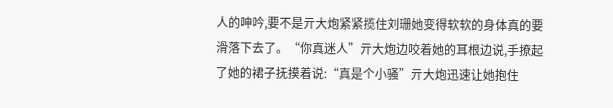人的呻吟,要不是亓大炮紧紧揽住刘珊她变得软软的身体真的要滑落下去了。“你真迷人”亓大炮边咬着她的耳根边说,手撩起了她的裙子抚摸着说:“真是个小骚”亓大炮迅速让她抱住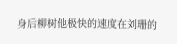身后柳树他极快的速度在刘珊的